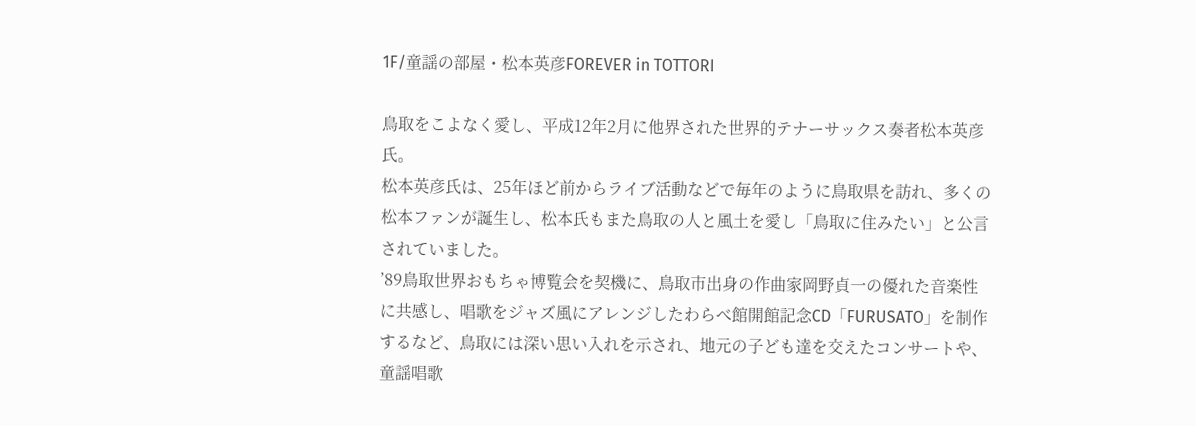1F/童謡の部屋・松本英彦FOREVER in TOTTORI

鳥取をこよなく愛し、平成12年2月に他界された世界的テナーサックス奏者松本英彦氏。
松本英彦氏は、25年ほど前からライブ活動などで毎年のように鳥取県を訪れ、多くの松本ファンが誕生し、松本氏もまた鳥取の人と風土を愛し「鳥取に住みたい」と公言されていました。
’89鳥取世界おもちゃ博覧会を契機に、鳥取市出身の作曲家岡野貞一の優れた音楽性に共感し、唱歌をジャズ風にアレンジしたわらべ館開館記念CD「FURUSATO」を制作するなど、鳥取には深い思い入れを示され、地元の子ども達を交えたコンサートや、童謡唱歌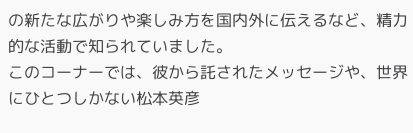の新たな広がりや楽しみ方を国内外に伝えるなど、精力的な活動で知られていました。
このコーナーでは、彼から託されたメッセージや、世界にひとつしかない松本英彦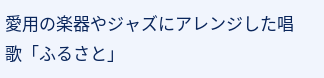愛用の楽器やジャズにアレンジした唱歌「ふるさと」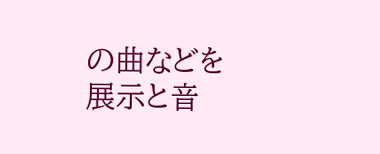の曲などを展示と音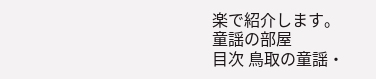楽で紹介します。
童謡の部屋
目次 鳥取の童謡・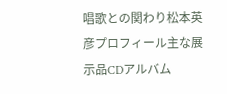唱歌との関わり松本英彦プロフィール主な展示品CDアルバム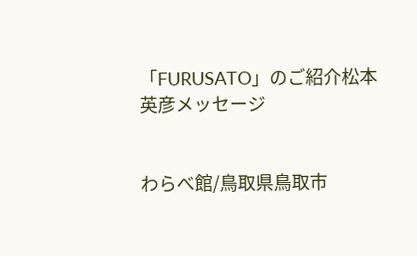「FURUSATO」のご紹介松本英彦メッセージ


わらべ館/鳥取県鳥取市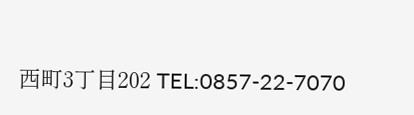西町3丁目202 TEL:0857-22-7070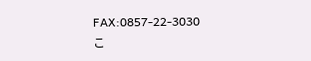FAX:0857-22-3030
こ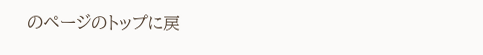のページのトップに戻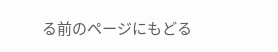る前のページにもどる